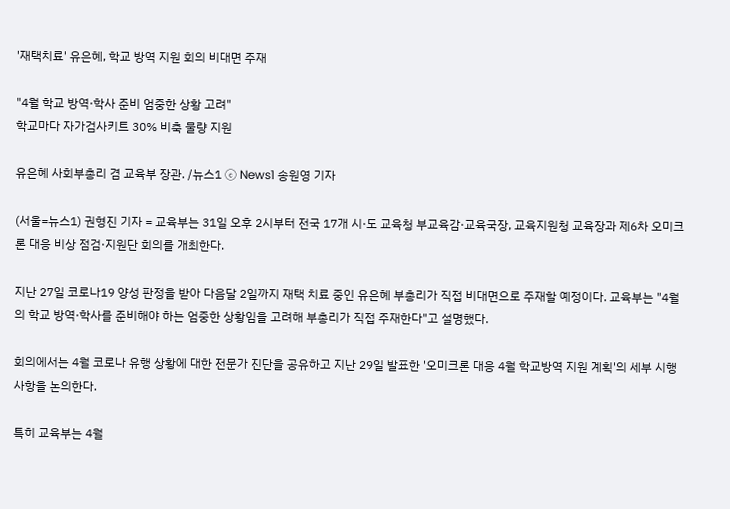'재택치료' 유은혜, 학교 방역 지원 회의 비대면 주재

"4월 학교 방역·학사 준비 엄중한 상황 고려"
학교마다 자가검사키트 30% 비축 물량 지원

유은혜 사회부총리 겸 교육부 장관. /뉴스1 ⓒ News1 송원영 기자

(서울=뉴스1) 권형진 기자 = 교육부는 31일 오후 2시부터 전국 17개 시·도 교육청 부교육감·교육국장, 교육지원청 교육장과 제6차 오미크론 대응 비상 점검·지원단 회의를 개최한다.

지난 27일 코로나19 양성 판정을 받아 다음달 2일까지 재택 치료 중인 유은혜 부총리가 직접 비대면으로 주재할 예정이다. 교육부는 "4월의 학교 방역·학사를 준비해야 하는 엄중한 상황임을 고려해 부총리가 직접 주재한다"고 설명했다.

회의에서는 4월 코로나 유행 상황에 대한 전문가 진단을 공유하고 지난 29일 발표한 '오미크론 대응 4월 학교방역 지원 계획'의 세부 시행사항을 논의한다.

특히 교육부는 4월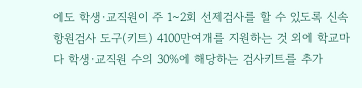에도 학생·교직원이 주 1~2회 선제검사를 할 수 있도록 신속항원검사 도구(키트) 4100만여개를 지원하는 것 외에 학교마다 학생·교직원 수의 30%에 해당하는 검사키트를 추가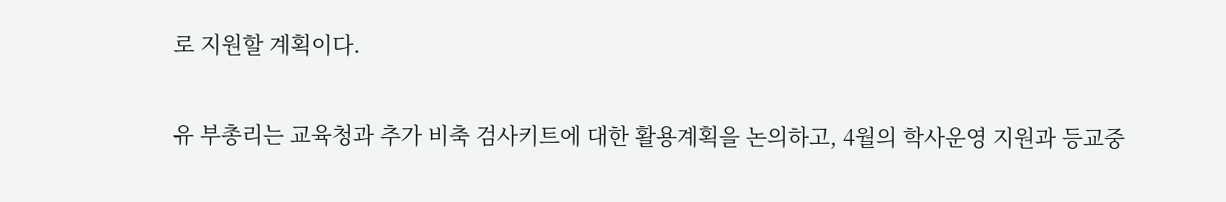로 지원할 계획이다.

유 부총리는 교육청과 추가 비축 검사키트에 대한 활용계획을 논의하고, 4월의 학사운영 지원과 등교중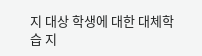지 대상 학생에 대한 대체학습 지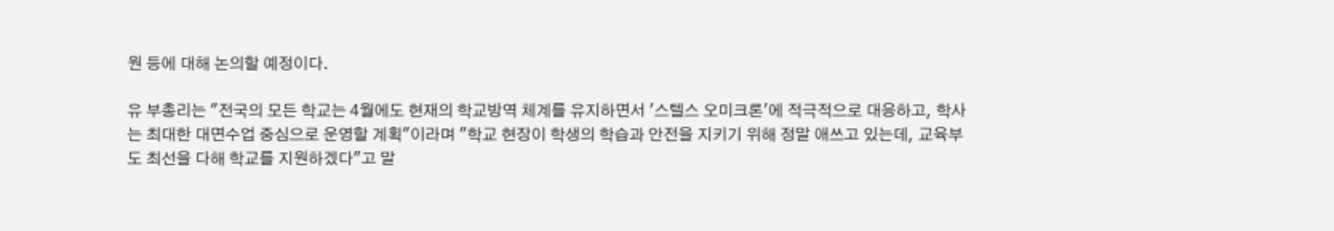원 등에 대해 논의할 예정이다.

유 부총리는 "전국의 모든 학교는 4월에도 현재의 학교방역 체계를 유지하면서 '스텔스 오미크론'에 적극적으로 대응하고, 학사는 최대한 대면수업 중심으로 운영할 계획"이라며 "학교 현장이 학생의 학습과 안전을 지키기 위해 정말 애쓰고 있는데, 교육부도 최선을 다해 학교를 지원하겠다"고 말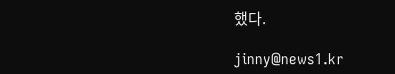했다.

jinny@news1.kr